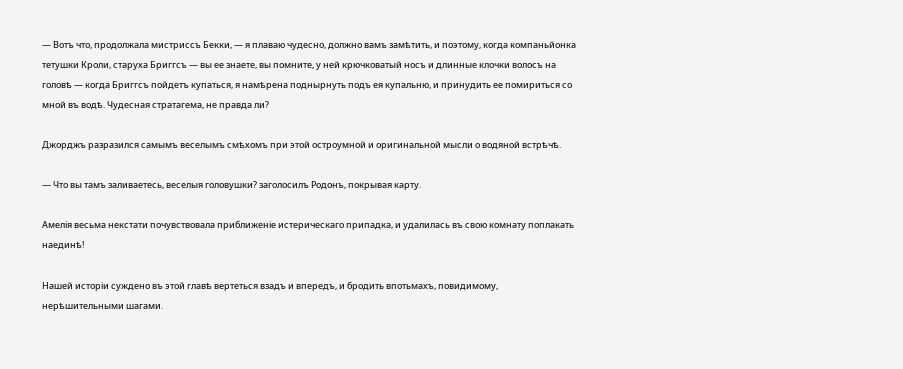— Вотъ что, продолжала мистриссъ Бекки, — я плаваю чудесно, должно вамъ замѣтить, и поэтому, когда компаньйонка тетушки Кроли, старуха Бриггсъ — вы ее знаете, вы помните, у ней крючковатый носъ и длинные клочки волосъ на головѣ — когда Бриггсъ пойдетъ купаться, я намѣрена поднырнуть подъ ея купальню, и принудить ее помириться со мной въ водѣ. Чудесная стратагема, не правда ли?

Джорджъ разразился самымъ веселымъ смѣхомъ при этой остроумной и оригинальной мысли о водяной встрѣчѣ.

— Что вы тамъ заливаетесь, веселыя головушки? заголосилъ Родонъ, покрывая карту.

Амелія весьма некстати почувствовала приближеніе истерическаго припадка, и удалилась въ свою комнату поплакать наединѣ!

Нашей исторіи суждено въ этой главѣ вертеться взадъ и впередъ, и бродить впотьмахъ, повидимому, нерѣшительными шагами.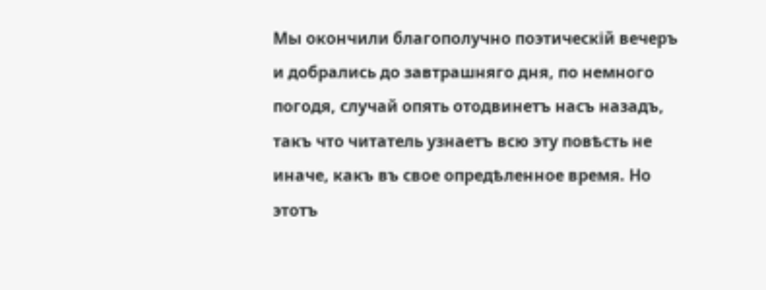Мы окончили благополучно поэтическій вечеръ и добрались до завтрашняго дня, по немного погодя, случай опять отодвинетъ насъ назадъ, такъ что читатель узнаетъ всю эту повѣсть не иначе, какъ въ свое опредѣленное время. Но этотъ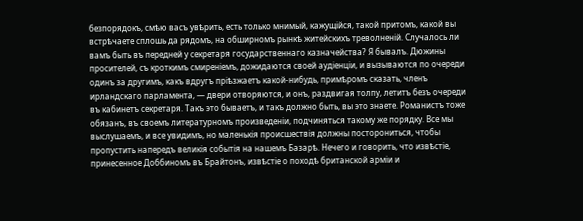безпорядокъ, смѣю васъ увѣрить, есть только мнимый, кажущійся, такой притомъ, какой вы встрѣчаете сплошь да рядомъ, на обширномъ рынкѣ житейскихъ треволненій. Случалось ли вамъ быть въ передней у секретаря государственнаго казначейства? Я бывалъ. Дюжины просителей, съ кроткимъ смиреніемъ, дожидаются своей аудіенціи, и вызываются по очереди одинъ за другимъ, какъ вдругъ пріѣзжаетъ какой-нибудь, примѣромъ сказать, членъ ирландскаго парламента, — двери отворяются, и онъ, раздвигая толпу, летитъ безъ очереди въ кабинетъ секретаря. Такъ это бываетъ, и такъ должно быть, вы это знаете. Романистъ тоже обязанъ, въ своемъ литературномъ произведеніи, подчиняться такому же порядку. Все мы выслушаемъ, и все увидимъ, но маленькія происшествія должны посторониться, чтобы пропустить напередъ великія событія на нашемъ Базарѣ. Нечего и говорить, что извѣстіе, принесенное Доббиномъ въ Брайтонъ, извѣстіе о походѣ британской арміи и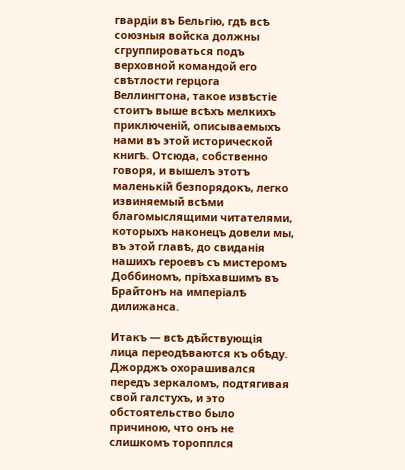гвардіи въ Бельгію, гдѣ всѣ союзныя войска должны сгруппироваться подъ верховной командой его свѣтлости герцога Веллингтона, такое извѣстіе стоитъ выше всѣхъ мелкихъ приключеній, описываемыхъ нами въ этой исторической книгѣ. Отсюда, собственно говоря, и вышелъ этотъ маленькій безпорядокъ, легко извиняемый всѣми благомыслящими читателями, которыхъ наконецъ довели мы, въ этой главѣ, до свиданія нашихъ героевъ съ мистеромъ Доббиномъ, пріѣхавшимъ въ Брайтонъ на имперіалѣ дилижанса.

Итакъ — всѣ дѣйствующія лица переодѣваются къ обѣду. Джорджъ охорашивался передъ зеркаломъ, подтягивая свой галстухъ, и это обстоятельство было причиною, что онъ не слишкомъ торопплся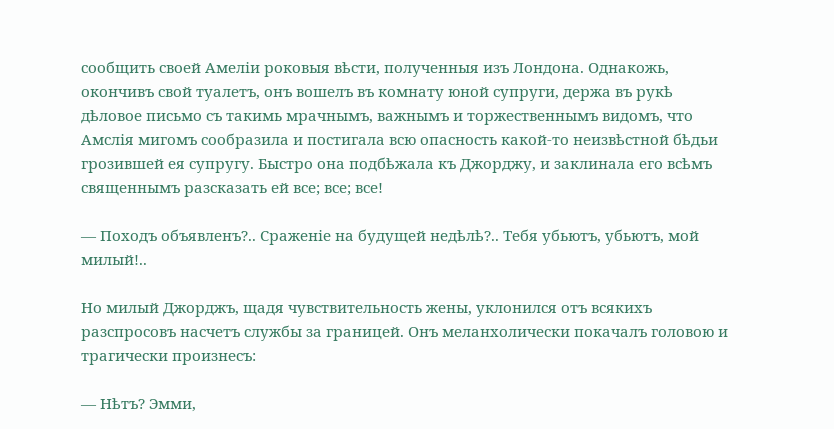сообщить своей Амеліи роковыя вѣсти, полученныя изъ Лондона. Однакожь, окончивъ свой туалетъ, онъ вошелъ въ комнату юной супруги, держа въ рукѣ дѣловое письмо съ такимь мрачнымъ, важнымъ и торжественнымъ видомъ, что Амслія мигомъ сообразила и постигала всю опасность какой-то неизвѣстной бѣдьи грозившей ея супругу. Быстро она подбѣжала къ Джорджу, и заклинала его всѣмъ священнымъ разсказать ей все; все; все!

— Походъ объявленъ?.. Сраженіе на будущей недѣлѣ?.. Тебя убьютъ, убьютъ, мой милый!..

Но милый Джорджъ, щадя чувствительность жены, уклонился отъ всякихъ разспросовъ насчетъ службы за границей. Онъ меланхолически покачалъ головою и трагически произнесъ:

— Нѣтъ? Эмми,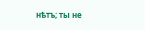нѣтъ; ты не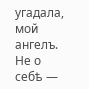угадала, мой ангелъ. Не о себѣ —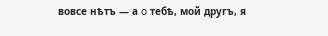вовсе нѣтъ — а o тебѣ, мой другъ, я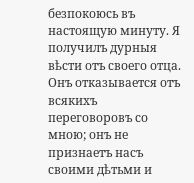безпокоюсь въ настоящую минуту. Я получилъ дурныя вѣсти отъ своего отца. Онъ отказывается отъ всякихъ переговоровъ со мною; онъ не признаетъ насъ своими дѣтьми и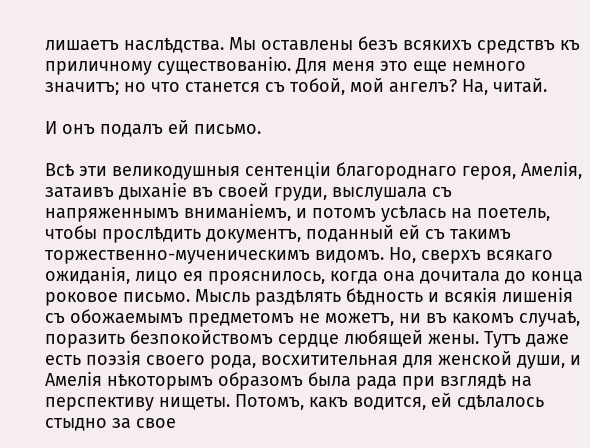лишаетъ наслѣдства. Мы оставлены безъ всякихъ средствъ къ приличному существованію. Для меня это еще немного значитъ; но что станется съ тобой, мой ангелъ? На, читай.

И онъ подалъ ей письмо.

Всѣ эти великодушныя сентенціи благороднаго героя, Амелія, затаивъ дыханіе въ своей груди, выслушала съ напряженнымъ вниманіемъ, и потомъ усѣлась на поетель, чтобы прослѣдить документъ, поданный ей съ такимъ торжественно-мученическимъ видомъ. Но, сверхъ всякаго ожиданія, лицо ея прояснилось, когда она дочитала до конца роковое письмо. Мысль раздѣлять бѣдность и всякія лишенія съ обожаемымъ предметомъ не можетъ, ни въ какомъ случаѣ, поразить безпокойствомъ сердце любящей жены. Тутъ даже есть поэзія своего рода, восхитительная для женской души, и Амелія нѣкоторымъ образомъ была рада при взглядѣ на перспективу нищеты. Потомъ, какъ водится, ей сдѣлалось стыдно за свое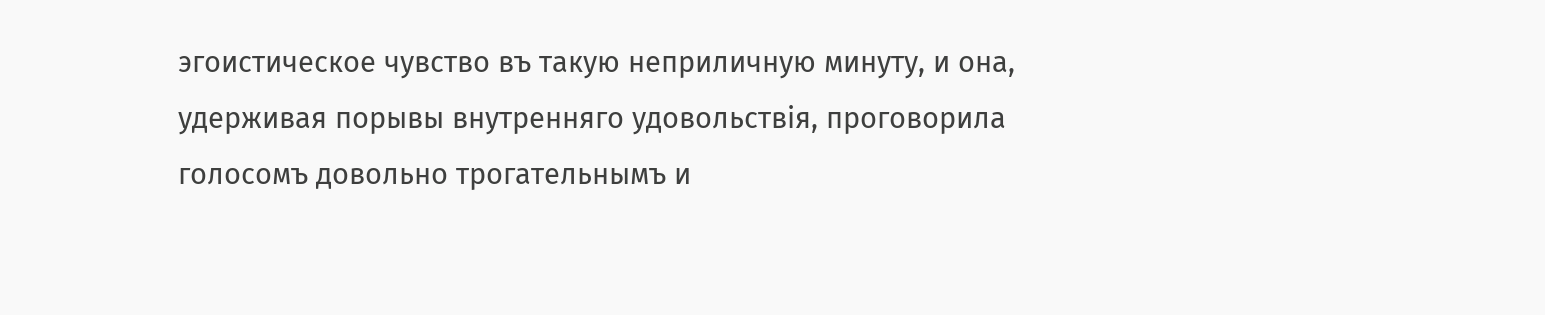эгоистическое чувство въ такую неприличную минуту, и она, удерживая порывы внутренняго удовольствія, проговорила голосомъ довольно трогательнымъ и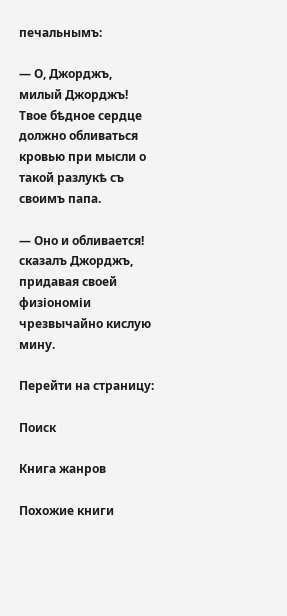печальнымъ:

— О, Джорджъ, милый Джорджъ! Твое бѣдное сердце должно обливаться кровью при мысли о такой разлукѣ съ своимъ папа.

— Оно и обливается! сказалъ Джорджъ, придавая своей физіономіи чрезвычайно кислую мину.

Перейти на страницу:

Поиск

Книга жанров

Похожие книги